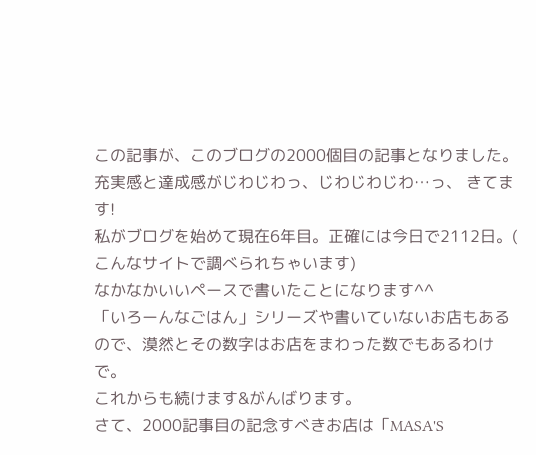この記事が、このブログの2000個目の記事となりました。
充実感と達成感がじわじわっ、じわじわじわ…っ、 きてます!
私がブログを始めて現在6年目。正確には今日で2112日。(
こんなサイトで調べられちゃいます)
なかなかいいペースで書いたことになります^^
「いろーんなごはん」シリーズや書いていないお店もあるので、漠然とその数字はお店をまわった数でもあるわけで。
これからも続けます&がんばります。
さて、2000記事目の記念すべきお店は「MASA'S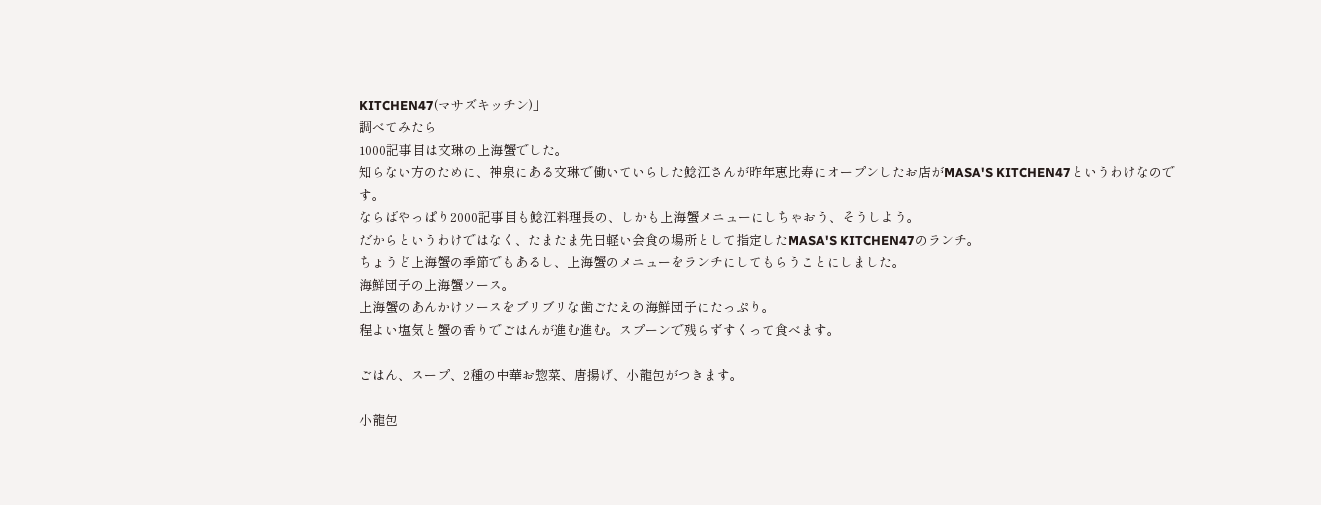KITCHEN47(マサズキッチン)」
調べてみたら
1000記事目は文琳の上海蟹でした。
知らない方のために、神泉にある文琳で働いていらした鯰江さんが昨年恵比寿にオープンしたお店がMASA'S KITCHEN47というわけなのです。
ならばやっぱり2000記事目も鯰江料理長の、しかも上海蟹メニューにしちゃおう、そうしよう。
だからというわけではなく、たまたま先日軽い会食の場所として指定したMASA'S KITCHEN47のランチ。
ちょうど上海蟹の季節でもあるし、上海蟹のメニューをランチにしてもらうことにしました。
海鮮団子の上海蟹ソース。
上海蟹のあんかけソースをブリブリな歯ごたえの海鮮団子にたっぷり。
程よい塩気と蟹の香りでごはんが進む進む。スプーンで残らずすくって食べます。

ごはん、スープ、2種の中華お惣菜、唐揚げ、小龍包がつきます。

小龍包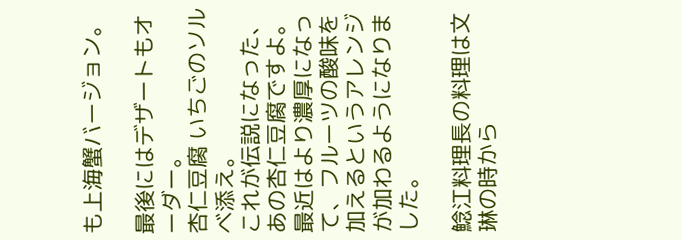も上海蟹バージョン。

最後にはデザートもオーダー。
杏仁豆腐 いちごのソルベ添え。
これが伝説になった、あの杏仁豆腐ですよ。最近はより濃厚になって、フルーツの酸味を加えるというアレンジが加わるようになりました。

鯰江料理長の料理は文琳の時から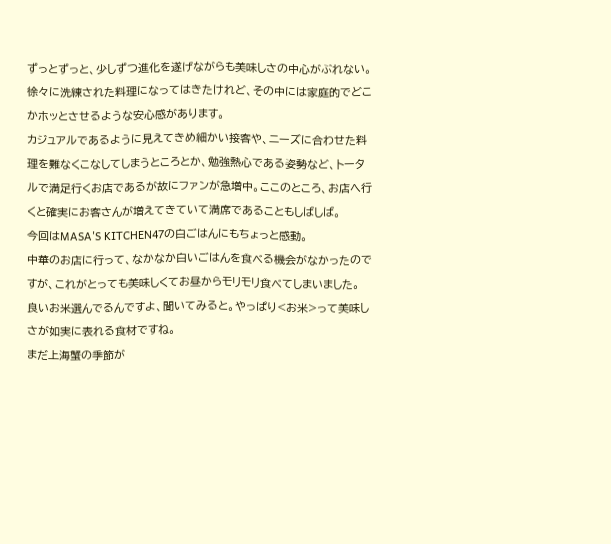ずっとずっと、少しずつ進化を遂げながらも美味しさの中心がぶれない。
徐々に洗練された料理になってはきたけれど、その中には家庭的でどこかホッとさせるような安心感があります。
カジュアルであるように見えてきめ細かい接客や、ニーズに合わせた料理を難なくこなしてしまうところとか、勉強熱心である姿勢など、トータルで満足行くお店であるが故にファンが急増中。ここのところ、お店へ行くと確実にお客さんが増えてきていて満席であることもしばしば。
今回はMASA'S KITCHEN47の白ごはんにもちょっと感動。
中華のお店に行って、なかなか白いごはんを食べる機会がなかったのですが、これがとっても美味しくてお昼からモリモリ食べてしまいました。
良いお米選んでるんですよ、聞いてみると。やっぱり<お米>って美味しさが如実に表れる食材ですね。
まだ上海蟹の季節が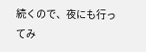続くので、夜にも行ってみ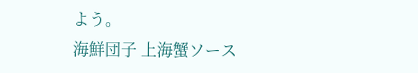よう。
海鮮団子 上海蟹ソース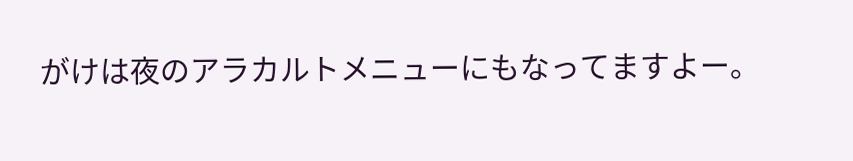がけは夜のアラカルトメニューにもなってますよー。